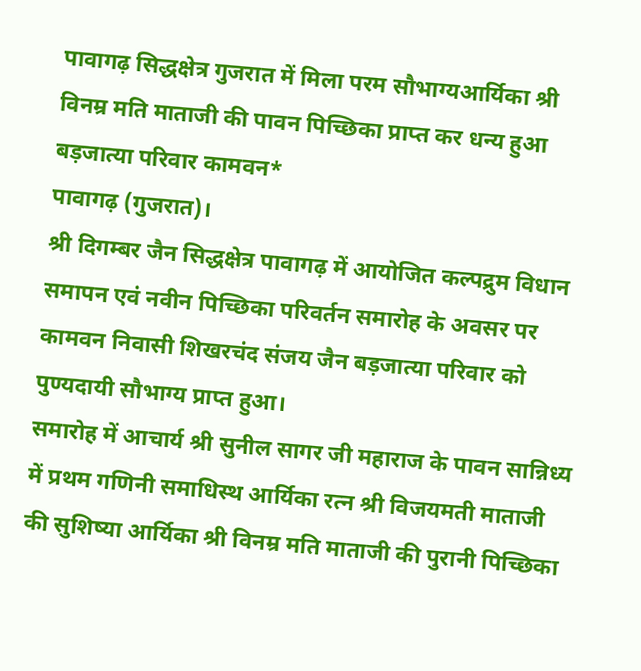पावागढ़ सिद्धक्षेत्र गुजरात में मिला परम सौभाग्यआर्यिका श्री विनम्र मति माताजी की पावन पिच्छिका प्राप्त कर धन्य हुआ बड़जात्या परिवार कामवन*
पावागढ़ (गुजरात)।
श्री दिगम्बर जैन सिद्धक्षेत्र पावागढ़ में आयोजित कल्पद्रुम विधान समापन एवं नवीन पिच्छिका परिवर्तन समारोह के अवसर पर कामवन निवासी शिखरचंद संजय जैन बड़जात्या परिवार को पुण्यदायी सौभाग्य प्राप्त हुआ।
समारोह में आचार्य श्री सुनील सागर जी महाराज के पावन सान्निध्य में प्रथम गणिनी समाधिस्थ आर्यिका रत्न श्री विजयमती माताजी की सुशिष्या आर्यिका श्री विनम्र मति माताजी की पुरानी पिच्छिका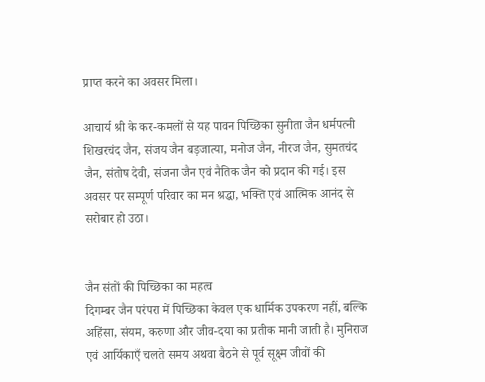प्राप्त करने का अवसर मिला।

आचार्य श्री के कर-कमलों से यह पावन पिच्छिका सुनीता जैन धर्मपत्नी शिखरचंद जैन, संजय जैन बड़जात्या, मनोज जैन, नीरज जैन, सुमतचंद जैन, संतोष देवी, संजना जैन एवं नैतिक जैन को प्रदान की गई। इस अवसर पर सम्पूर्ण परिवार का मन श्रद्धा, भक्ति एवं आत्मिक आनंद से सरोबार हो उठा।


जैन संतों की पिच्छिका का महत्व
दिगम्बर जैन परंपरा में पिच्छिका केवल एक धार्मिक उपकरण नहीं, बल्कि अहिंसा, संयम, करुणा और जीव-दया का प्रतीक मानी जाती है। मुनिराज एवं आर्यिकाएँ चलते समय अथवा बैठने से पूर्व सूक्ष्म जीवों की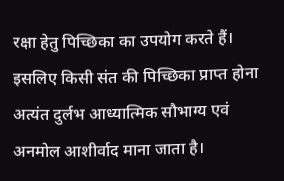रक्षा हेतु पिच्छिका का उपयोग करते हैं। इसलिए किसी संत की पिच्छिका प्राप्त होना अत्यंत दुर्लभ आध्यात्मिक सौभाग्य एवं अनमोल आशीर्वाद माना जाता है।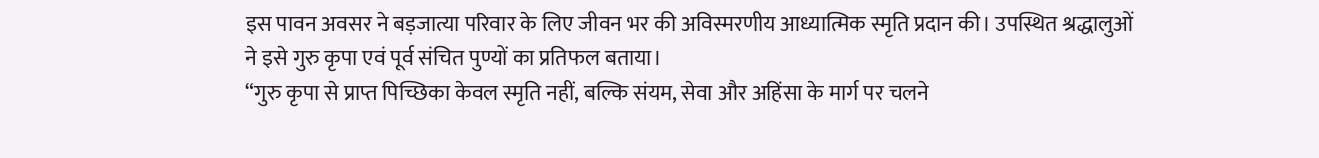इस पावन अवसर ने बड़जात्या परिवार के लिए जीवन भर की अविस्मरणीय आध्यात्मिक स्मृति प्रदान की। उपस्थित श्रद्धालुओं ने इसे गुरु कृपा एवं पूर्व संचित पुण्यों का प्रतिफल बताया।
“गुरु कृपा से प्राप्त पिच्छिका केवल स्मृति नहीं, बल्कि संयम, सेवा और अहिंसा के मार्ग पर चलने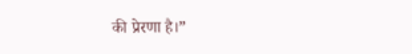की प्रेरणा है।”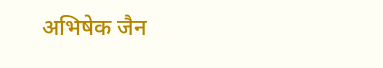अभिषेक जैन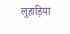लुहाड़िया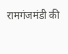रामगंजमंडी की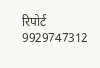रिपोर्ट 9929747312